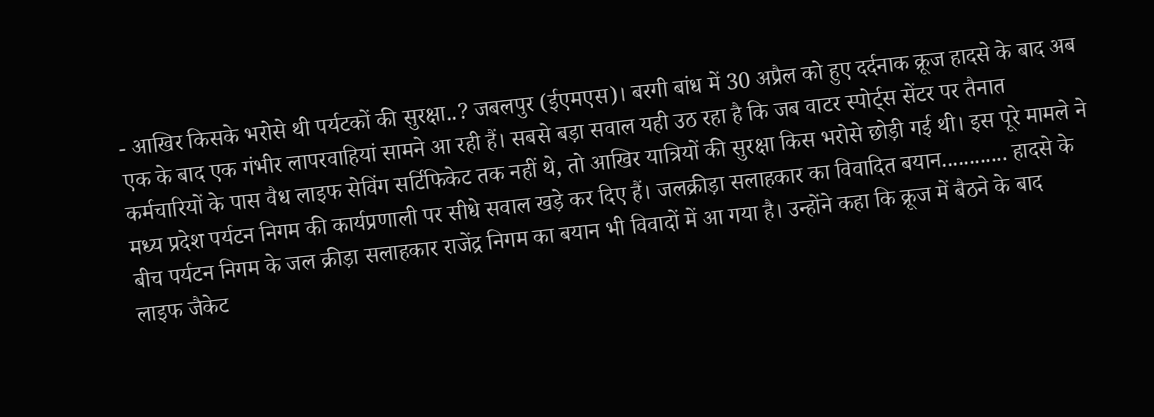- आखिर किसके भरोसे थी पर्यटकों की सुरक्षा..? जबलपुर (ईएमएस)। बरगी बांध में 30 अप्रैल को हुए दर्दनाक क्रूज हादसे के बाद अब एक के बाद एक गंभीर लापरवाहियां सामने आ रही हैं। सबसे बड़ा सवाल यही उठ रहा है कि जब वाटर स्पोर्ट्स सेंटर पर तैनात कर्मचारियों के पास वैध लाइफ सेविंग सर्टिफिकेट तक नहीं थे, तो आखिर यात्रियों की सुरक्षा किस भरोसे छोड़ी गई थी। इस पूरे मामले ने मध्य प्रदेश पर्यटन निगम की कार्यप्रणाली पर सीधे सवाल खड़े कर दिए हैं। जलक्रीड़ा सलाहकार का विवादित बयान............ हादसे के बीच पर्यटन निगम के जल क्रीड़ा सलाहकार राजेंद्र निगम का बयान भी विवादों में आ गया है। उन्होंने कहा कि क्रूज में बैठने के बाद लाइफ जैकेट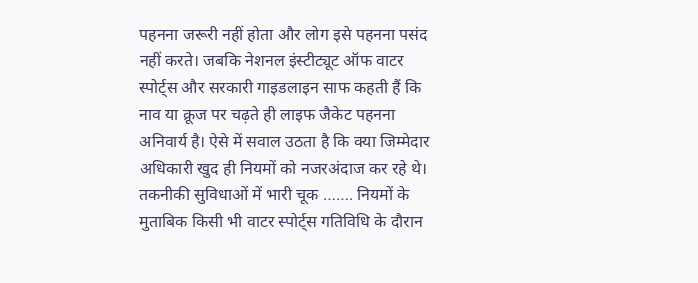पहनना जरूरी नहीं होता और लोग इसे पहनना पसंद नहीं करते। जबकि नेशनल इंस्टीट्यूट ऑफ वाटर स्पोर्ट्स और सरकारी गाइडलाइन साफ कहती हैं कि नाव या क्रूज पर चढ़ते ही लाइफ जैकेट पहनना अनिवार्य है। ऐसे में सवाल उठता है कि क्या जिम्मेदार अधिकारी खुद ही नियमों को नजरअंदाज कर रहे थे। तकनीकी सुविधाओं में भारी चूक ……. नियमों के मुताबिक किसी भी वाटर स्पोर्ट्स गतिविधि के दौरान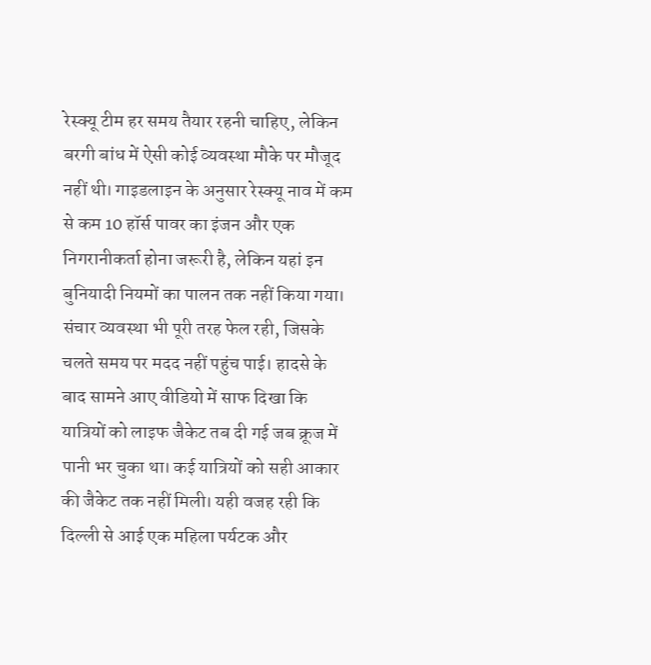रेस्क्यू टीम हर समय तैयार रहनी चाहिए, लेकिन बरगी बांध में ऐसी कोई व्यवस्था मौके पर मौजूद नहीं थी। गाइडलाइन के अनुसार रेस्क्यू नाव में कम से कम 10 हॉर्स पावर का इंजन और एक निगरानीकर्ता होना जरूरी है, लेकिन यहां इन बुनियादी नियमों का पालन तक नहीं किया गया। संचार व्यवस्था भी पूरी तरह फेल रही, जिसके चलते समय पर मदद नहीं पहुंच पाई। हादसे के बाद सामने आए वीडियो में साफ दिखा कि यात्रियों को लाइफ जैकेट तब दी गई जब क्रूज में पानी भर चुका था। कई यात्रियों को सही आकार की जैकेट तक नहीं मिली। यही वजह रही कि दिल्ली से आई एक महिला पर्यटक और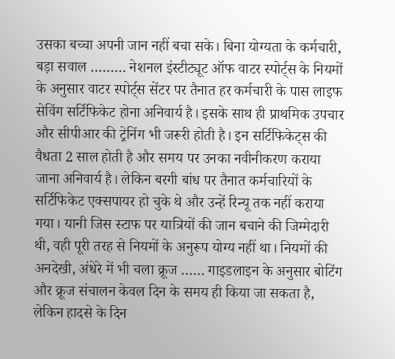उसका बच्चा अपनी जान नहीं बचा सके। बिना योग्यता के कर्मचारी, बड़ा सवाल ……… नेशनल इंस्टीट्यूट ऑफ वाटर स्पोर्ट्स के नियमों के अनुसार वाटर स्पोर्ट्स सेंटर पर तैनात हर कर्मचारी के पास लाइफ सेविंग सर्टिफिकेट होना अनिवार्य है। इसके साथ ही प्राथमिक उपचार और सीपीआर की ट्रेनिंग भी जरूरी होती है। इन सर्टिफिकेट्स की वैधता 2 साल होती है और समय पर उनका नवीनीकरण कराया जाना अनिवार्य है। लेकिन बरगी बांध पर तैनात कर्मचारियों के सर्टिफिकेट एक्सपायर हो चुके थे और उन्हें रिन्यू तक नहीं कराया गया। यानी जिस स्टाफ पर यात्रियों की जान बचाने की जिम्मेदारी थी, वही पूरी तरह से नियमों के अनुरूप योग्य नहीं था। नियमों की अनदेखी, अंधेरे में भी चला क्रूज …… गाइडलाइन के अनुसार बोटिंग और क्रूज संचालन केवल दिन के समय ही किया जा सकता है, लेकिन हादसे के दिन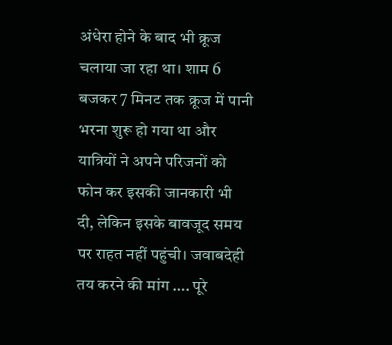अंधेरा होने के बाद भी क्रूज चलाया जा रहा था। शाम 6 बजकर 7 मिनट तक क्रूज में पानी भरना शुरू हो गया था और यात्रियों ने अपने परिजनों को फोन कर इसकी जानकारी भी दी, लेकिन इसके बावजूद समय पर राहत नहीं पहुंची। जवाबदेही तय करने की मांग …. पूरे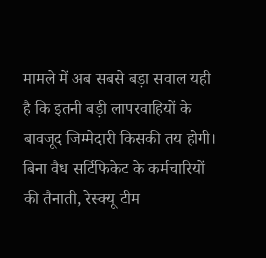मामले में अब सबसे बड़ा सवाल यही है कि इतनी बड़ी लापरवाहियों के बावजूद जिम्मेदारी किसकी तय होगी। बिना वैध सर्टिफिकेट के कर्मचारियों की तैनाती, रेस्क्यू टीम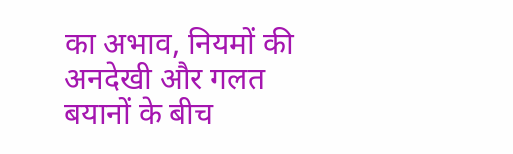का अभाव, नियमों की अनदेखी और गलत बयानों के बीच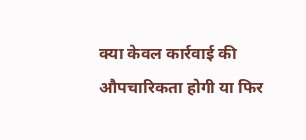क्या केवल कार्रवाई की औपचारिकता होगी या फिर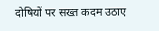दोषियों पर सख्त कदम उठाए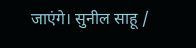जाएंगे। सुनील साहू /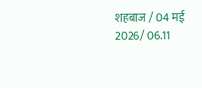शहबाज / 04 मई 2026/ 06.11